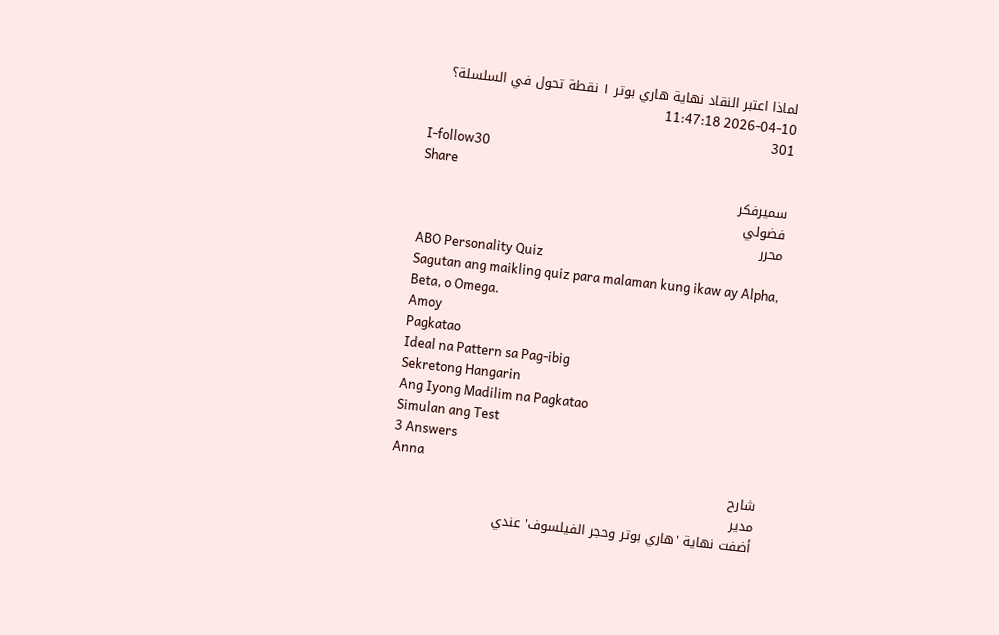لماذا اعتبر النقاد نهاية هاري بوتر ١ نقطة تحول في السلسلة؟
2026-04-10 11:47:18
301
I-follow30
Share
سميرفكر
فضولي
محرر
ABO Personality Quiz
Sagutan ang maikling quiz para malaman kung ikaw ay Alpha, Beta, o Omega.
Amoy
Pagkatao
Ideal na Pattern sa Pag-ibig
Sekretong Hangarin
Ang Iyong Madilim na Pagkatao
Simulan ang Test
3 Answers
Anna
شارح
مدير
أضفت نهاية 'هاري بوتر وحجر الفيلسوف' عندي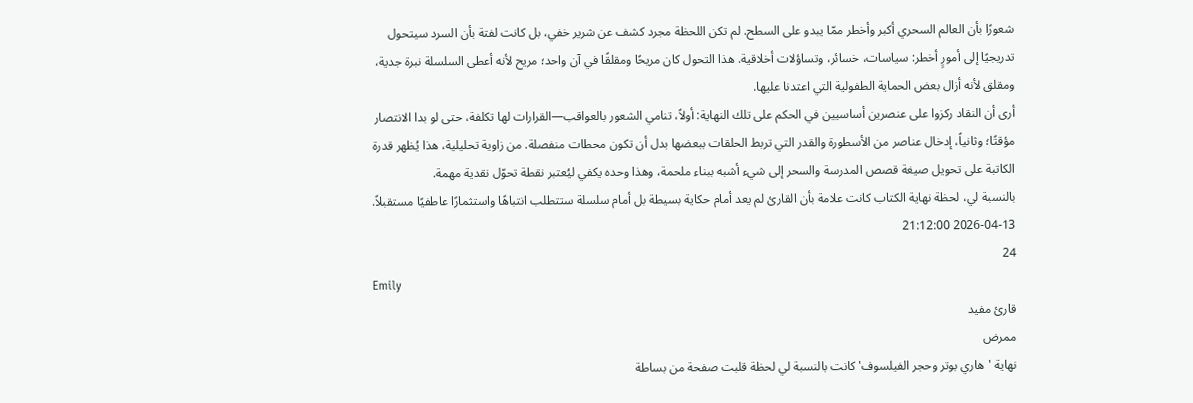شعورًا بأن العالم السحري أكبر وأخطر ممّا يبدو على السطح. لم تكن اللحظة مجرد كشف عن شرير خفي، بل كانت لفتة بأن السرد سيتحول تدريجيًا إلى أمورٍ أخطر: سياسات، خسائر، وتساؤلات أخلاقية. هذا التحول كان مريحًا ومقلقًا في آن واحد؛ مريح لأنه أعطى السلسلة نبرة جدية، ومقلق لأنه أزال بعض الحماية الطفولية التي اعتدنا عليها.
أرى أن النقاد ركزوا على عنصرين أساسيين في الحكم على تلك النهاية: أولاً، تنامي الشعور بالعواقب—القرارات لها تكلفة، حتى لو بدا الانتصار مؤقتًا؛ وثانياً، إدخال عناصر من الأسطورة والقدر التي تربط الحلقات ببعضها بدل أن تكون محطات منفصلة. من زاوية تحليلية، هذا يُظهر قدرة الكاتبة على تحويل صيغة قصص المدرسة والسحر إلى شيء أشبه ببناء ملحمة، وهذا وحده يكفي ليُعتبر نقطة تحوّل نقدية مهمة.
بالنسبة لي، لحظة نهاية الكتاب كانت علامة بأن القارئ لم يعد أمام حكاية بسيطة بل أمام سلسلة ستتطلب انتباهًا واستثمارًا عاطفيًا مستقبلاً.
2026-04-13 21:12:00
24
Emily
قارئ مفيد
ممرض
نهاية 'هاري بوتر وحجر الفيلسوف' كانت بالنسبة لي لحظة قلبت صفحة من بساطة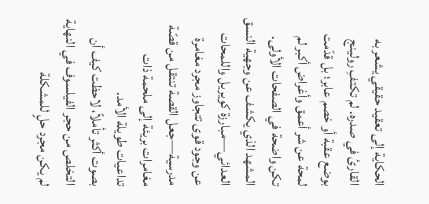الحكاية إلى تعقيد حقيقي يشعر به القارئ في صدره. لم تكتفِ رولينج بوضع عقبة أو خصم عابر؛ بل قدّمت لمحة عن شر أعمق وأغراض أكبر لم تكن واضحة في الصفحات الأولى. المشهد الذي يكشف عن وجهية النسق العدائي—مبارزة كويريل واللمحات عن وجود قوى تتجاوز مجرد مغامرة مدرسية—جعل القصة تنتقل من قصّة مغامرات بريئة إلى ملحمة ذات تداعيات طويلة الأمد.
بصوت أكثر تأملاً، لاحظت كيف أن التخلص من حجر الفيلسوف في النهاية لم يكن مجرد حلٍ للمشكلة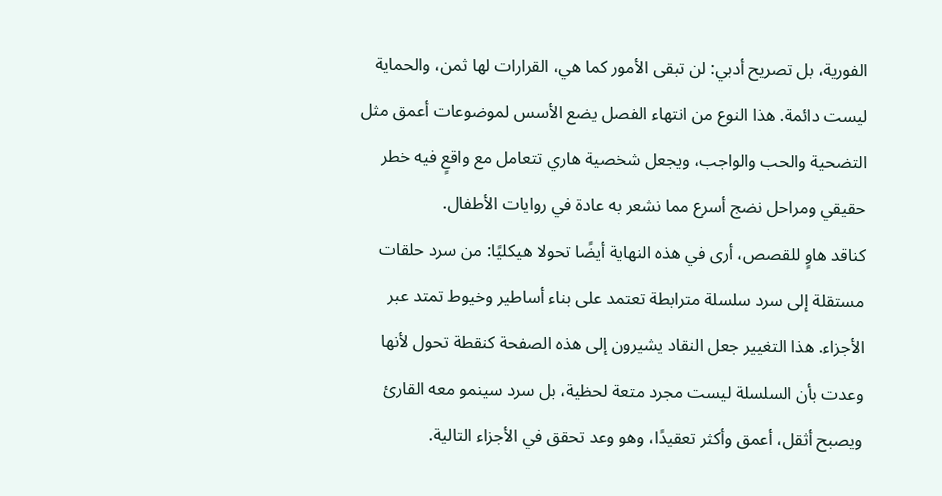الفورية، بل تصريح أدبي: لن تبقى الأمور كما هي، القرارات لها ثمن، والحماية ليست دائمة. هذا النوع من انتهاء الفصل يضع الأسس لموضوعات أعمق مثل التضحية والحب والواجب، ويجعل شخصية هاري تتعامل مع واقعٍ فيه خطر حقيقي ومراحل نضج أسرع مما نشعر به عادة في روايات الأطفال.
كناقد هاوٍ للقصص، أرى في هذه النهاية أيضًا تحولا هيكليًا: من سرد حلقات مستقلة إلى سرد سلسلة مترابطة تعتمد على بناء أساطير وخيوط تمتد عبر الأجزاء. هذا التغيير جعل النقاد يشيرون إلى هذه الصفحة كنقطة تحول لأنها وعدت بأن السلسلة ليست مجرد متعة لحظية، بل سرد سينمو معه القارئ ويصبح أثقل، أعمق وأكثر تعقيدًا، وهو وعد تحقق في الأجزاء التالية.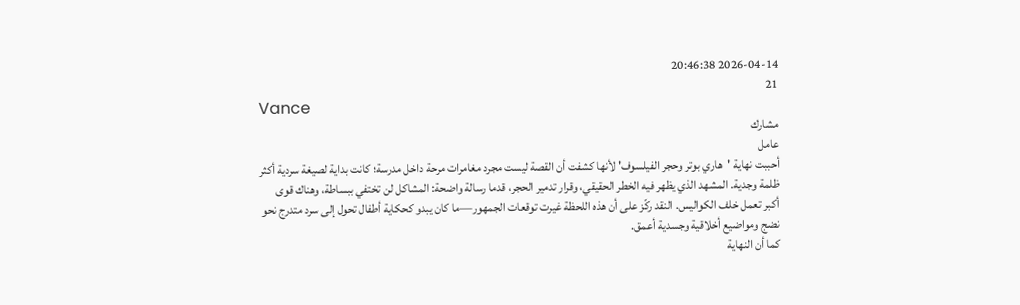2026-04-14 20:46:38
21
Vance
مشارك
عامل
أحببت نهاية 'هاري بوتر وحجر الفيلسوف' لأنها كشفت أن القصة ليست مجرد مغامرات مرحة داخل مدرسة؛ كانت بداية لصيغة سردية أكثر ظلمة وجدية. المشهد الذي يظهر فيه الخطر الحقيقي، وقرار تدمير الحجر، قدما رسالة واضحة: المشاكل لن تختفي ببساطة، وهناك قوى أكبر تعمل خلف الكواليس. النقد ركّز على أن هذه اللحظة غيرت توقعات الجمهور—ما كان يبدو كحكاية أطفال تحول إلى سرد متدرج نحو نضج ومواضيع أخلاقية وجسدية أعمق.
كما أن النهاية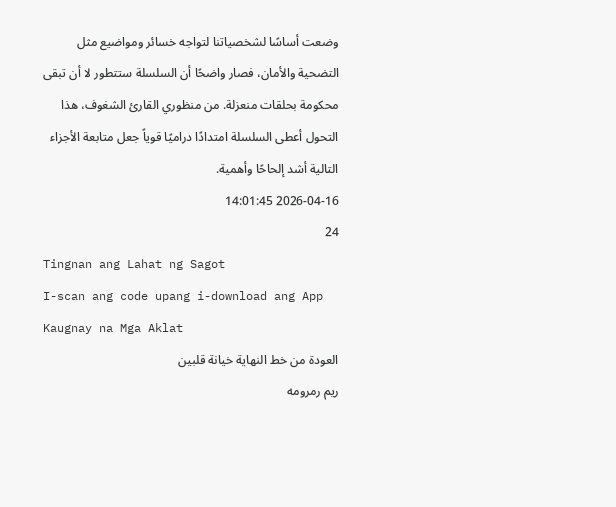وضعت أساسًا لشخصياتنا لتواجه خسائر ومواضيع مثل التضحية والأمان، فصار واضحًا أن السلسلة ستتطور لا أن تبقى محكومة بحلقات منعزلة. من منظوري القارئ الشغوف، هذا التحول أعطى السلسلة امتدادًا دراميًا قوياً جعل متابعة الأجزاء التالية أشد إلحاحًا وأهمية.
2026-04-16 14:01:45
24
Tingnan ang Lahat ng Sagot
I-scan ang code upang i-download ang App
Kaugnay na Mga Aklat
العودة من خط النهاية خيانة قلبين
ريم رمرومه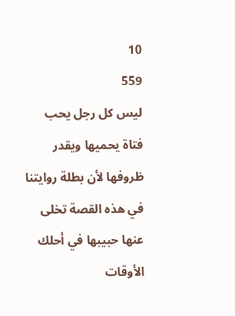10
559
ليس كل رجل يحب فتاة يحميها ويقدر ظروفها لأن بطلة روايتنا في هذه القصة تخلى عنها حبيبها في أحلك الأوقات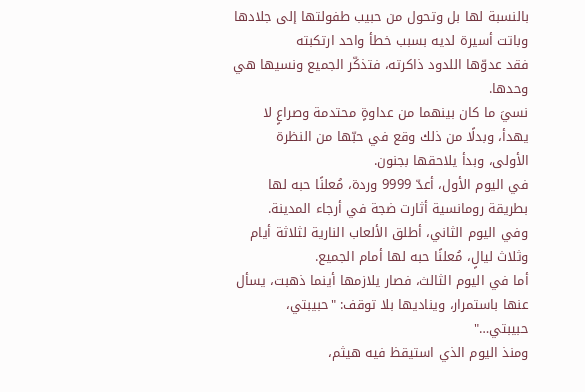بالنسبة لها بل وتحول من حبيب طفولتها إلى جلادها وباتت أسيرة لديه بسبب خطأ واحد ارتكبته
فقد عدوّها اللدود ذاكرته، فتذكّر الجميع ونسيها هي وحدها.
نسيَ ما كان بينهما من عداوةٍ محتدمة وصراعٍ لا يهدأ، وبدلًا من ذلك وقع في حبّها من النظرة الأولى، وبدأ يلاحقها بجنون.
في اليوم الأول، أعدّ 9999 وردة، مُعلنًا حبه لها بطريقة رومانسية أثارت ضجة في أرجاء المدينة.
وفي اليوم الثاني، أطلق الألعاب النارية لثلاثة أيام وثلاث ليالٍ، مُعلنًا حبه لها أمام الجميع.
أما في اليوم الثالث، فصار يلازمها أينما ذهبت، يسأل عنها باستمرار، ويناديها بلا توقف: "حبيبتي، حبيبتي…"
ومنذ اليوم الذي استيقظ فيه هيثم،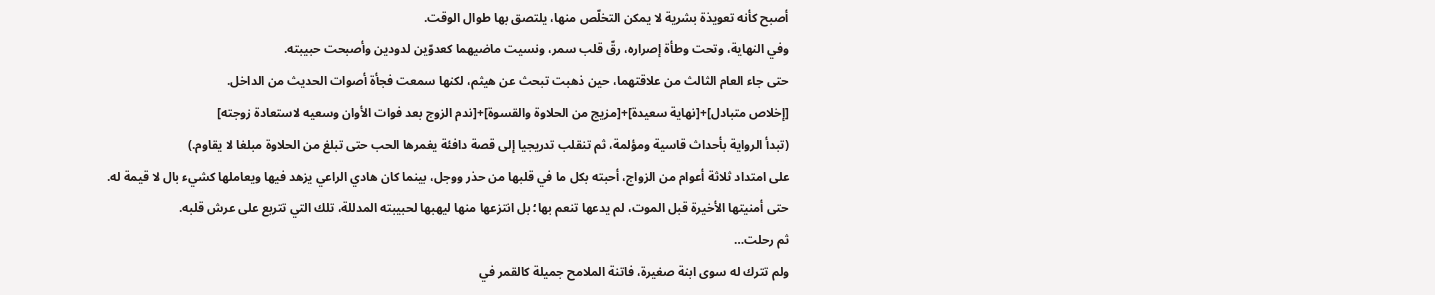أصبح كأنه تعويذة بشرية لا يمكن التخلّص منها، يلتصق بها طوال الوقت.
وفي النهاية، وتحت وطأة إصراره، رقّ قلب سمر، ونسيت ماضيهما كعدوّين لدودين وأصبحت حبيبته.
حتى جاء العام الثالث من علاقتهما، حين ذهبت تبحث عن هيثم، لكنها سمعت فجأة أصوات الحديث من الداخل.
[إخلاص متبادل]+[نهاية سعيدة]+[مزيج من الحلاوة والقسوة]+[ندم الزوج بعد فوات الأوان وسعيه لاستعادة زوجته]
(تبدأ الرواية بأحداث قاسية ومؤلمة، ثم تنقلب تدريجيا إلى قصة دافئة يغمرها الحب حتى تبلغ من الحلاوة مبلغا لا يقاوم.)
على امتداد ثلاثة أعوام من الزواج، أحبته بكل ما في قلبها من حذر ووجل، بينما كان هادي الراعي يزهد فيها ويعاملها كشيء بال لا قيمة له.
حتى أمنيتها الأخيرة قبل الموت، لم يدعها تنعم بها؛ بل انتزعها منها ليهبها لحبيبته المدللة، تلك التي تتربع على عرش قلبه.
ثم رحلت…
ولم تترك له سوى ابنة صغيرة، فاتنة الملامح جميلة كالقمر في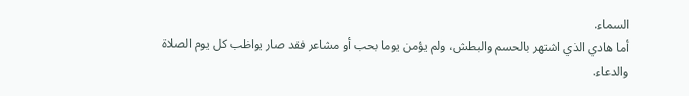السماء.
أما هادي الذي اشتهر بالحسم والبطش، ولم يؤمن يوما بحب أو مشاعر فقد صار يواظب كل يوم الصلاة والدعاء.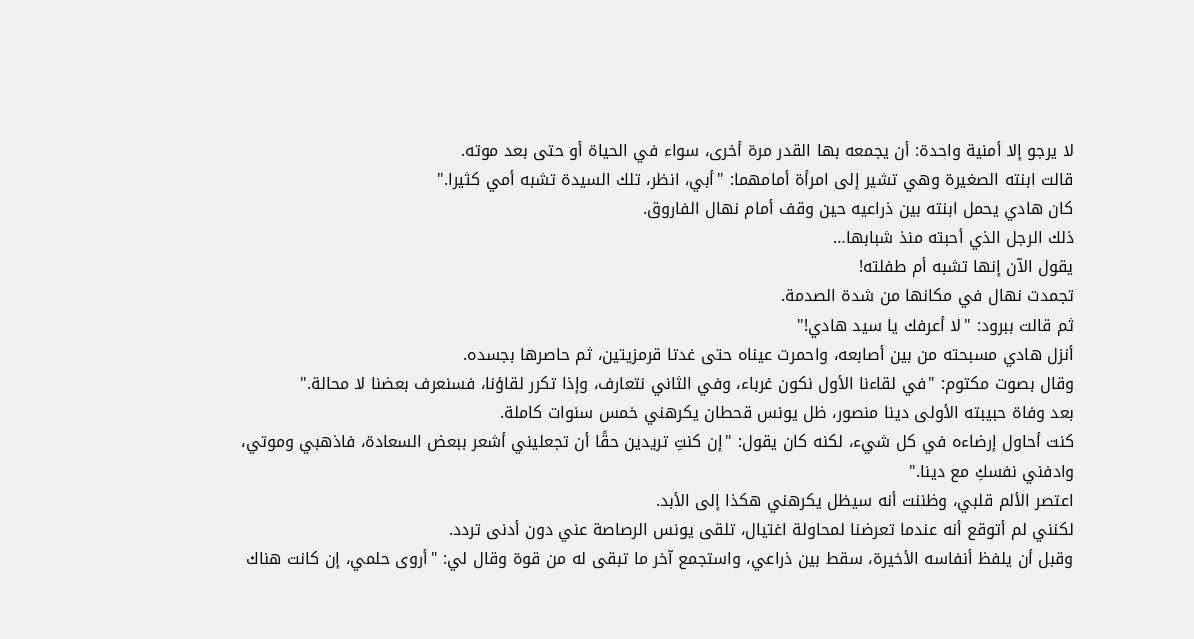لا يرجو إلا أمنية واحدة: أن يجمعه بها القدر مرة أخرى، سواء في الحياة أو حتى بعد موته.
قالت ابنته الصغيرة وهي تشير إلى امرأة أمامهما: "أبي، انظر، تلك السيدة تشبه أمي كثيرا."
كان هادي يحمل ابنته بين ذراعيه حين وقف أمام نهال الفاروق.
ذلك الرجل الذي أحبته منذ شبابها…
يقول الآن إنها تشبه أم طفلته!
تجمدت نهال في مكانها من شدة الصدمة.
ثم قالت ببرود: "لا أعرفك يا سيد هادي!"
أنزل هادي مسبحته من بين أصابعه، واحمرت عيناه حتى غدتا قرمزيتين، ثم حاصرها بجسده.
وقال بصوت مكتوم: "في لقاءنا الأول نكون غرباء، وفي الثاني نتعارف، وإذا تكرر لقاؤنا، فسنعرف بعضنا لا محالة."
بعد وفاة حبيبته الأولى دينا منصور، ظل يونس قحطان يكرهني خمس سنوات كاملة.
كنت أحاول إرضاءه في كل شيء، لكنه كان يقول: "إن كنتِ تريدين حقًا أن تجعليني أشعر ببعض السعادة، فاذهبي وموتي، وادفني نفسكِ مع دينا."
اعتصر الألم قلبي، وظننت أنه سيظل يكرهني هكذا إلى الأبد.
لكنني لم أتوقع أنه عندما تعرضنا لمحاولة اغتيال، تلقى يونس الرصاصة عني دون أدنى تردد.
وقبل أن يلفظ أنفاسه الأخيرة، سقط بين ذراعي، واستجمع آخر ما تبقى له من قوة وقال لي: "أروى حلمي، إن كانت هناك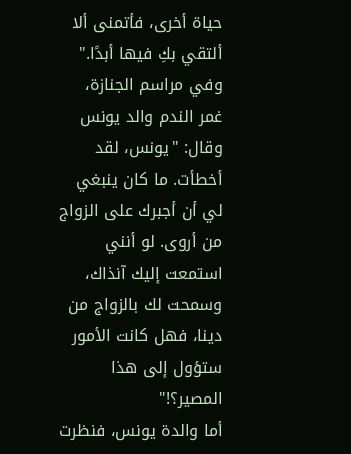حياة أخرى، فأتمنى ألا ألتقي بكِ فيها أبدًا."
وفي مراسم الجنازة، غمر الندم والد يونس وقال: "يونس، لقد أخطأت. ما كان ينبغي لي أن أجبرك على الزواج من أروى. لو أنني استمعت إليك آنذاك، وسمحت لك بالزواج من دينا، فهل كانت الأمور ستؤول إلى هذا المصير؟!"
أما والدة يونس، فنظرت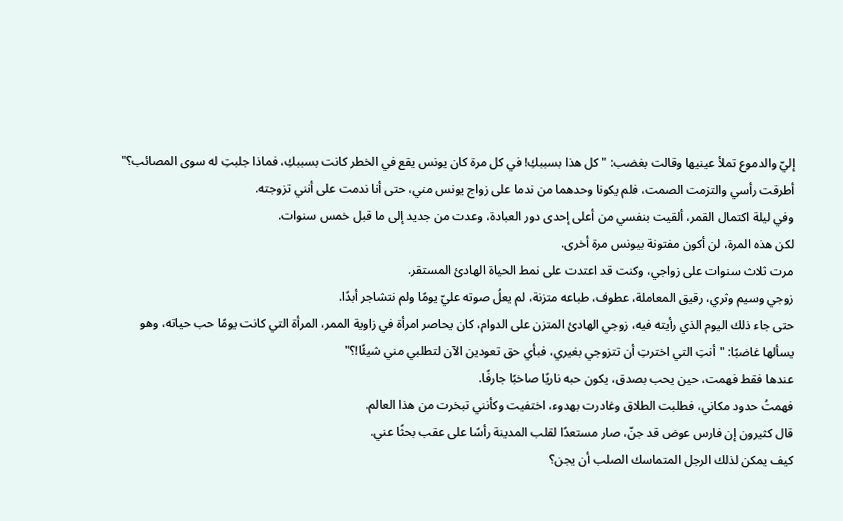إليّ والدموع تملأ عينيها وقالت بغضب: "كل هذا بسببكِ! في كل مرة كان يونس يقع في الخطر كانت بسببكِ، فماذا جلبتِ له سوى المصائب؟"
أطرقت رأسي والتزمت الصمت، فلم يكونا وحدهما من ندما على زواج يونس مني، حتى أنا ندمت على أنني تزوجته.
وفي ليلة اكتمال القمر، ألقيت بنفسي من أعلى إحدى دور العبادة، وعدت من جديد إلى ما قبل خمس سنوات.
لكن هذه المرة، لن أكون مفتونة بيونس مرة أخرى.
مرت ثلاث سنوات على زواجي، وكنت قد اعتدت على نمط الحياة الهادئ المستقر.
زوجي وسيم وثري، رقيق المعاملة، عطوف، طباعه متزنة، لم يعلُ صوته عليّ يومًا ولم نتشاجر أبدًا.
حتى جاء ذلك اليوم الذي رأيته فيه، زوجي الهادئ المتزن على الدوام، كان يحاصر امرأة في زاوية الممر، المرأة التي كانت يومًا حب حياته، وهو يسألها غاضبًا: "أنتِ التي اخترتِ أن تتزوجي بغيري، فبأي حق تعودين الآن لتطلبي مني شيئًا!؟"
عندها فقط فهمت، حين يحب بصدق، يكون حبه ناريًا صاخبًا جارفًا.
فهمتُ حدود مكاني، فطلبت الطلاق وغادرت بهدوء، اختفيت وكأنني تبخرت من هذا العالم.
قال كثيرون إن فارس عوض قد جنّ، صار مستعدًا لقلب المدينة رأسًا على عقب بحثًا عني.
كيف يمكن لذلك الرجل المتماسك الصلب أن يجن؟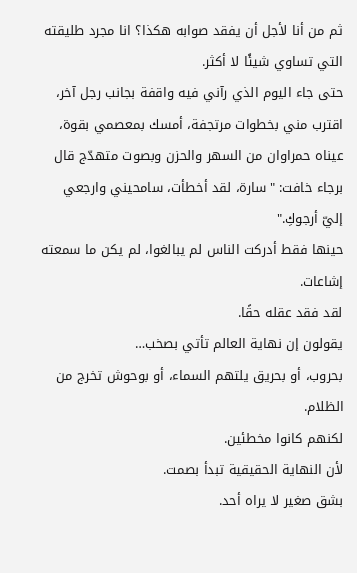ثم من أنا لأجل أن يفقد صوابه هكذا؟ انا مجرد طليقته التي تساوي شيئًا لا أكثر.
حتى جاء اليوم الذي رآني فيه واقفة بجانب رجل آخر، اقترب مني بخطوات مرتجفة، أمسك بمعصمي بقوة، عيناه حمراوان من السهر والحزن وبصوت متهدّج قال برجاء خافت: "سارة، لقد أخطأت، سامحيني وارجعي إليّ أرجوكِ."
حينها فقط أدركت الناس لم يبالغوا، لم يكن ما سمعته إشاعات.
لقد فقد عقله حقًا.
يقولون إن نهاية العالم تأتي بصخب…
بحروب، أو بحريق يلتهم السماء، أو بوحوش تخرج من الظلام.
لكنهم كانوا مخطئين.
لأن النهاية الحقيقية تبدأ بصمت.
بشق صغير لا يراه أحد.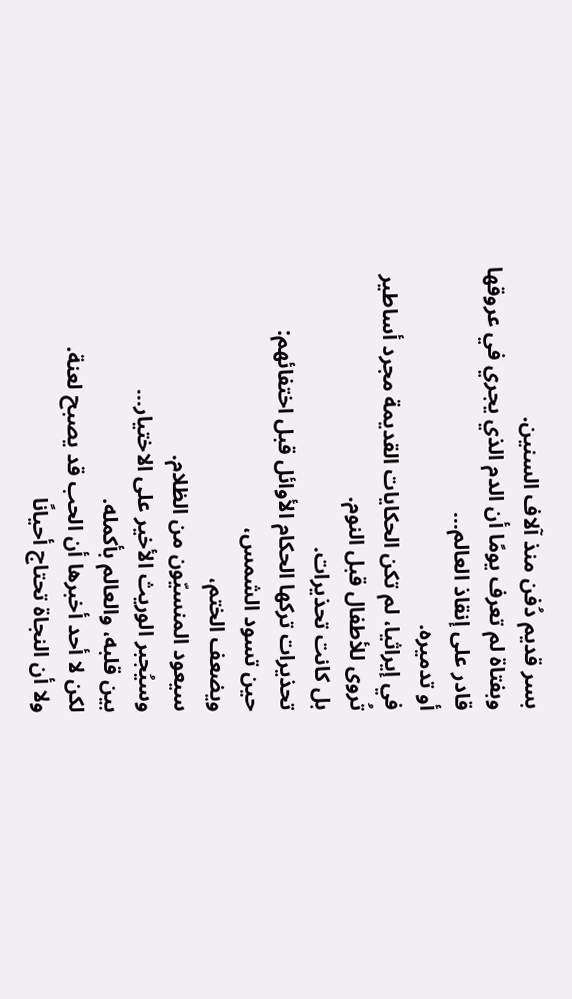بسر قديم دُفن منذ آلاف السنين.
وبفتاة لم تعرف يومًا أن الدم الذي يجري في عروقها قادر على إنقاذ العالم…
أو تدميره.
في إيراثيا، لم تكن الحكايات القديمة مجرد أساطير تُروى للأطفال قبل النوم.
بل كانت تحذيرات.
تحذيرات تركها الحكام الأوائل قبل اختفائهم:
حين تسود الشمس،
ويضعف الختم،
سيعود المنسيّون من الظلام.
وسيُجبر الوريث الأخير على الاختيار…
بين قلبه، والعالم بأكمله.
لكن لا أحد أخبرها أن الحب قد يصبح لعنة.
ولا أن النجاة تحتاج أحيانًا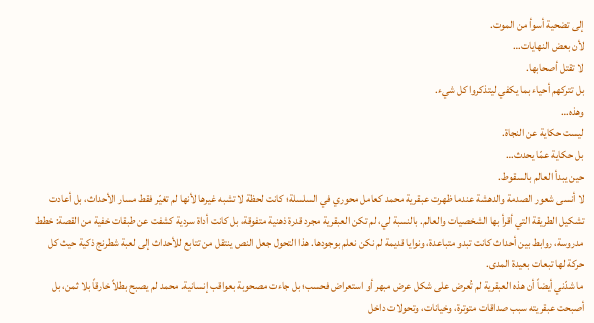إلى تضحية أسوأ من الموت.
لأن بعض النهايات…
لا تقتل أصحابها.
بل تتركهم أحياء بما يكفي ليتذكروا كل شيء.
وهذه…
ليست حكاية عن النجاة.
بل حكاية عمّا يحدث…
حين يبدأ العالم بالسقوط.
لا أنسى شعور الصدمة والدهشة عندما ظهرت عبقرية محمد كعامل محوري في السلسلة؛ كانت لحظة لا تشبه غيرها لأنها لم تغيّر فقط مسار الأحداث، بل أعادت تشكيل الطريقة التي أقرأ بها الشخصيات والعالم. بالنسبة لي، لم تكن العبقرية مجرد قدرة ذهنية متفوقة، بل كانت أداة سردية كشفت عن طبقات خفية من القصة: خطط مدروسة، روابط بين أحداث كانت تبدو متباعدة، ونوايا قديمة لم نكن نعلم بوجودها. هذا التحول جعل النص ينتقل من تتابع للأحداث إلى لعبة شطرنج ذكية حيث كل حركة لها تبعات بعيدة المدى.
ما شدّني أيضاً أن هذه العبقرية لم تُعرض على شكل عرض مبهر أو استعراض فحسب؛ بل جاءت مصحوبة بعواقب إنسانية. محمد لم يصبح بطلاً خارقاً بلا ثمن، بل أصبحت عبقريته سبب صداقات متوترة، وخيانات، وتحولات داخل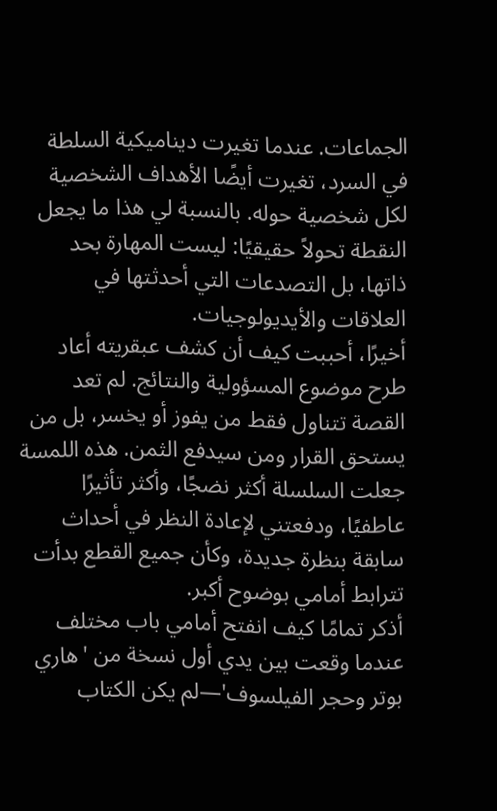الجماعات. عندما تغيرت ديناميكية السلطة في السرد، تغيرت أيضًا الأهداف الشخصية لكل شخصية حوله. بالنسبة لي هذا ما يجعل النقطة تحولاً حقيقيًا: ليست المهارة بحد ذاتها، بل التصدعات التي أحدثتها في العلاقات والأيديولوجيات.
أخيرًا، أحببت كيف أن كشف عبقريته أعاد طرح موضوع المسؤولية والنتائج. لم تعد القصة تتناول فقط من يفوز أو يخسر، بل من يستحق القرار ومن سيدفع الثمن. هذه اللمسة جعلت السلسلة أكثر نضجًا، وأكثر تأثيرًا عاطفيًا، ودفعتني لإعادة النظر في أحداث سابقة بنظرة جديدة، وكأن جميع القطع بدأت تترابط أمامي بوضوح أكبر.
أذكر تمامًا كيف انفتح أمامي باب مختلف عندما وقعت بين يدي أول نسخة من 'هاري بوتر وحجر الفيلسوف'—لم يكن الكتاب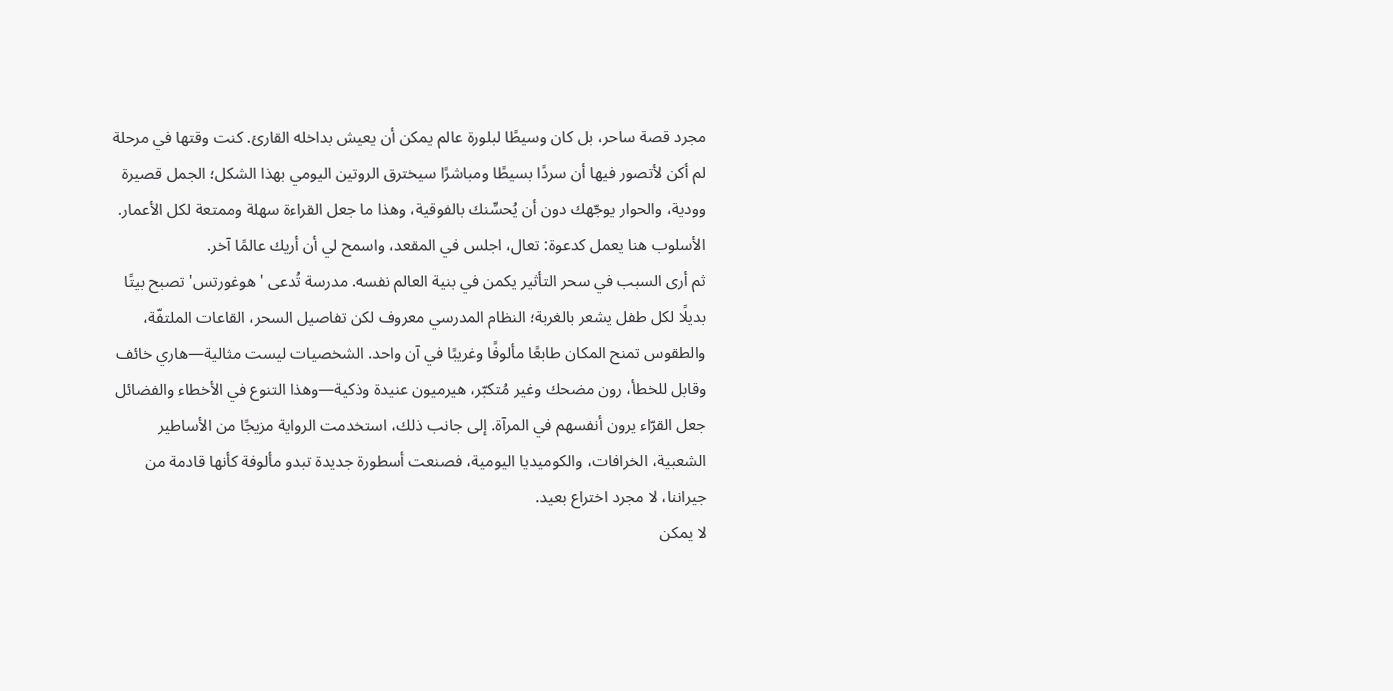مجرد قصة ساحر، بل كان وسيطًا لبلورة عالم يمكن أن يعيش بداخله القارئ. كنت وقتها في مرحلة لم أكن لأتصور فيها أن سردًا بسيطًا ومباشرًا سيخترق الروتين اليومي بهذا الشكل؛ الجمل قصيرة وودية، والحوار يوجّهك دون أن يُحسِّنك بالفوقية، وهذا ما جعل القراءة سهلة وممتعة لكل الأعمار. الأسلوب هنا يعمل كدعوة: تعال، اجلس في المقعد، واسمح لي أن أريك عالمًا آخر.
ثم أرى السبب في سحر التأثير يكمن في بنية العالم نفسه. مدرسة تُدعى 'هوغورتس' تصبح بيتًا بديلًا لكل طفل يشعر بالغربة؛ النظام المدرسي معروف لكن تفاصيل السحر، القاعات الملتفّة، والطقوس تمنح المكان طابعًا مألوفًا وغريبًا في آن واحد. الشخصيات ليست مثالية—هاري خائف وقابل للخطأ، رون مضحك وغير مُتكبّر، هيرميون عنيدة وذكية—وهذا التنوع في الأخطاء والفضائل جعل القرّاء يرون أنفسهم في المرآة. إلى جانب ذلك، استخدمت الرواية مزيجًا من الأساطير الشعبية، الخرافات، والكوميديا اليومية، فصنعت أسطورة جديدة تبدو مألوفة كأنها قادمة من جيراننا، لا مجرد اختراع بعيد.
لا يمكن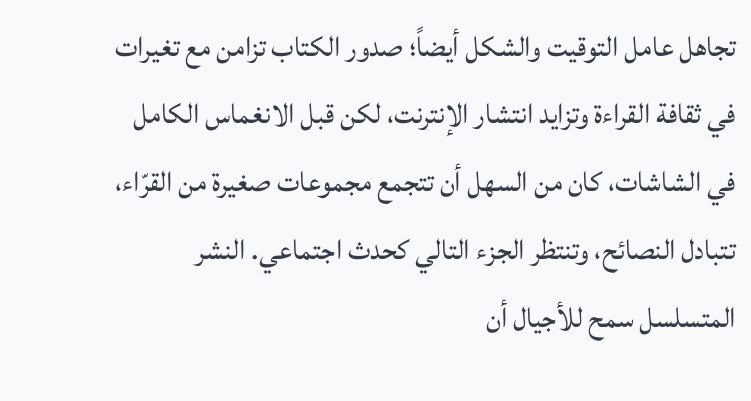تجاهل عامل التوقيت والشكل أيضاً؛ صدور الكتاب تزامن مع تغيرات في ثقافة القراءة وتزايد انتشار الإنترنت، لكن قبل الانغماس الكامل في الشاشات، كان من السهل أن تتجمع مجموعات صغيرة من القرّاء، تتبادل النصائح، وتنتظر الجزء التالي كحدث اجتماعي. النشر المتسلسل سمح للأجيال أن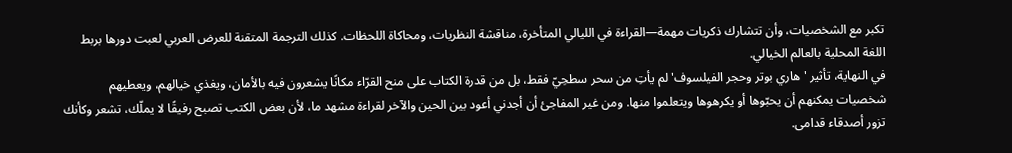تكبر مع الشخصيات، وأن تتشارك ذكريات مهمة—القراءة في الليالي المتأخرة، مناقشة النظريات، ومحاكاة اللحظات. كذلك الترجمة المتقنة للعرض العربي لعبت دورها بربط اللغة المحلية بالعالم الخيالي.
في النهاية، تأثير 'هاري بوتر وحجر الفيلسوف' لم يأتِ من سحر سطحِيّ فقط، بل من قدرة الكتاب على منح القرّاء مكانًا يشعرون فيه بالأمان، ويغذي خيالهم، ويعطيهم شخصيات يمكنهم أن يحبّوها أو يكرهوها ويتعلموا منها. ومن غير المفاجئ أن أجدني أعود بين الحين والآخر لقراءة مشهد ما، لأن بعض الكتب تصبح رفيقًا لا يملّك، تشعر وكأنك تزور أصدقاء قدامى.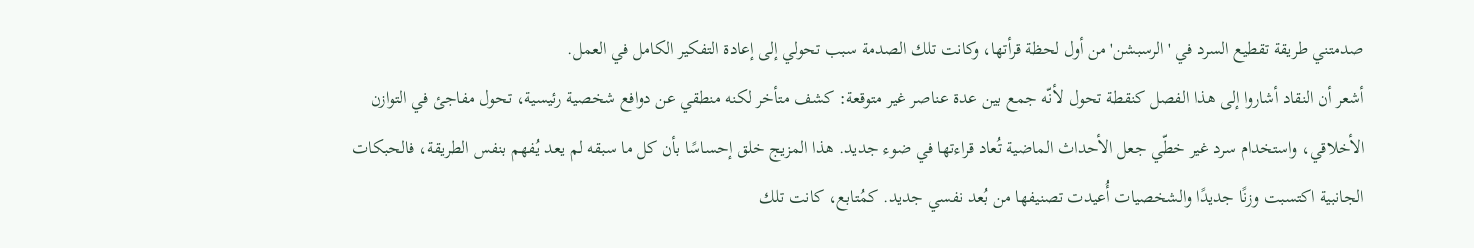صدمتني طريقة تقطيع السرد في 'الرسبشن' من أول لحظة قرأتها، وكانت تلك الصدمة سبب تحولي إلى إعادة التفكير الكامل في العمل.
أشعر أن النقاد أشاروا إلى هذا الفصل كنقطة تحول لأنّه جمع بين عدة عناصر غير متوقعة: كشف متأخر لكنه منطقي عن دوافع شخصية رئيسية، تحول مفاجئ في التوازن الأخلاقي، واستخدام سرد غير خطّي جعل الأحداث الماضية تُعاد قراءتها في ضوء جديد. هذا المزيج خلق إحساسًا بأن كل ما سبقه لم يعد يُفهم بنفس الطريقة، فالحبكات الجانبية اكتسبت وزنًا جديدًا والشخصيات أُعيدت تصنيفها من بُعد نفسي جديد. كمُتابع، كانت تلك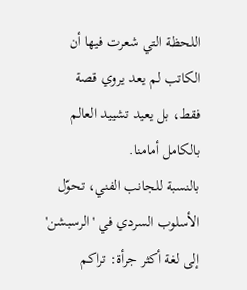اللحظة التي شعرت فيها أن الكاتب لم يعد يروي قصة فقط، بل يعيد تشييد العالم بالكامل أمامنا.
بالنسبة للجانب الفني، تحوّل الأسلوب السردي في 'الرسبشن' إلى لغة أكثر جرأة: تراكم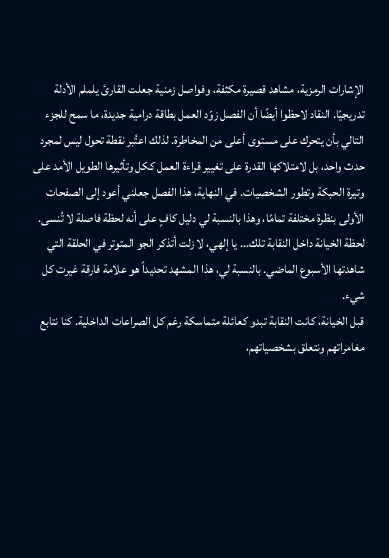الإشارات الرمزية، مشاهد قصيرة مكثفة، وفواصل زمنية جعلت القارئ يلملم الأدلة تدريجيًا. النقاد لاحظوا أيضًا أن الفصل زوّد العمل بطاقة درامية جديدة، ما سمح للجزء التالي بأن يتحرك على مستوى أعلى من المخاطرة. لذلك اعتُبر نقطة تحول ليس لمجرد حدث واحد، بل لامتلاكها القدرة على تغيير قراءة العمل ككل وتأثيرها الطويل الأمد على وتيرة الحبكة وتطور الشخصيات. في النهاية، هذا الفصل جعلني أعود إلى الصفحات الأولى بنظرة مختلفة تمامًا، وهذا بالنسبة لي دليل كافٍ على أنه لحظة فاصلة لا تُنسى.
لحظة الخيانة داخل النقابة تلك... يا إلهي، لا زلت أتذكر الجو المتوتر في الحلقة التي شاهدتها الأسبوع الماضي. بالنسبة لي، هذا المشهد تحديداً هو علامة فارقة غيرت كل شيء.
قبل الخيانة، كانت النقابة تبدو كعائلة متماسكة رغم كل الصراعات الداخلية. كنا نتابع مغامراتهم ونتعلق بشخصياتهم،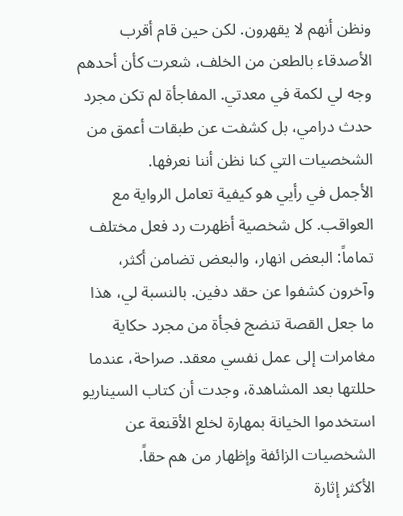ونظن أنهم لا يقهرون. لكن حين قام أقرب الأصدقاء بالطعن من الخلف، شعرت كأن أحدهم وجه لي لكمة في معدتي. المفاجأة لم تكن مجرد حدث درامي، بل كشفت عن طبقات أعمق من الشخصيات التي كنا نظن أننا نعرفها.
الأجمل في رأيي هو كيفية تعامل الرواية مع العواقب. كل شخصية أظهرت رد فعل مختلف تماماً: البعض انهار، والبعض تضامن أكثر، وآخرون كشفوا عن حقد دفين. بالنسبة لي، هذا ما جعل القصة تنضج فجأة من مجرد حكاية مغامرات إلى عمل نفسي معقد. صراحة، عندما حللتها بعد المشاهدة، وجدت أن كتاب السيناريو استخدموا الخيانة بمهارة لخلع الأقنعة عن الشخصيات الزائفة وإظهار من هم حقاً.
الأكثر إثارة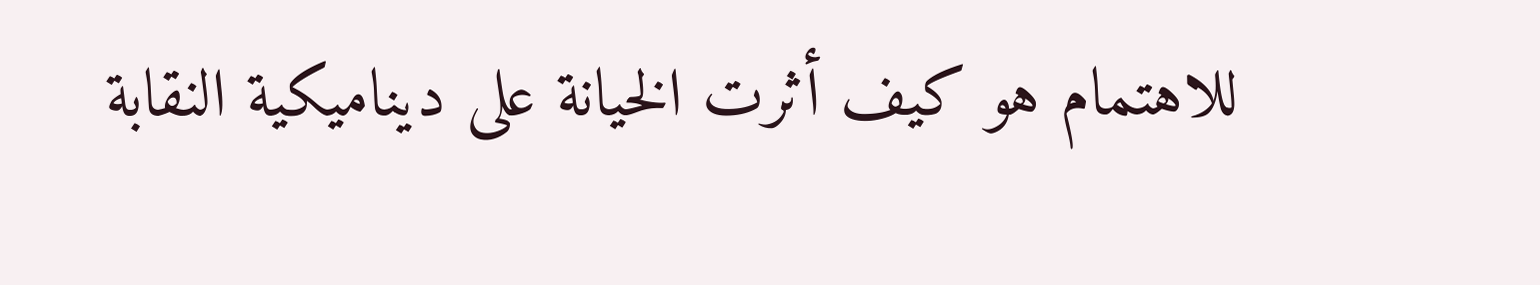للاهتمام هو كيف أثرت الخيانة على ديناميكية النقابة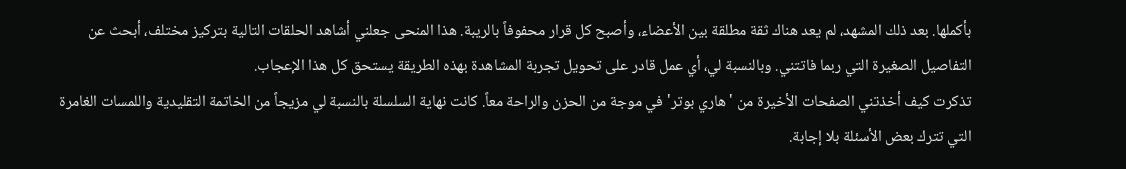بأكملها. بعد ذلك المشهد، لم يعد هناك ثقة مطلقة بين الأعضاء، وأصبح كل قرار محفوفاً بالريبة. هذا المنحى جعلني أشاهد الحلقات التالية بتركيز مختلف، أبحث عن التفاصيل الصغيرة التي ربما فاتتني. وبالنسبة لي، أي عمل قادر على تحويل تجربة المشاهدة بهذه الطريقة يستحق كل هذا الإعجاب.
تذكرت كيف أخذتني الصفحات الأخيرة من 'هاري بوتر' في موجة من الحزن والراحة معاً. كانت نهاية السلسلة بالنسبة لي مزيجاً من الخاتمة التقليدية واللمسات الغامرة التي تترك بعض الأسئلة بلا إجابة.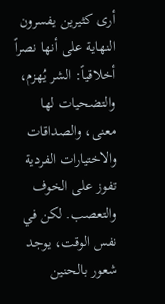أرى كثيرين يفسرون النهاية على أنها نصراً أخلاقياً: الشر يُهزم، والتضحيات لها معنى، والصداقات والاختيارات الفردية تفوز على الخوف والتعصب. لكن في نفس الوقت، يوجد شعور بالحنين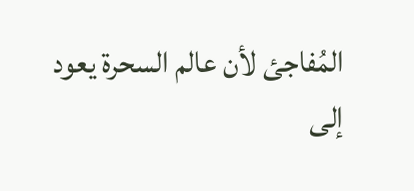المُفاجئ لأن عالم السحرة يعود إلى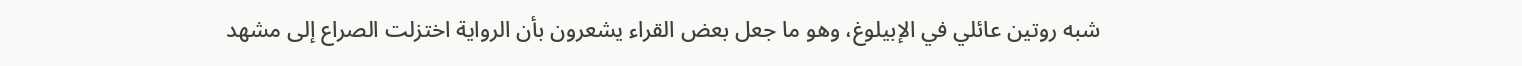شبه روتين عائلي في الإبيلوغ، وهو ما جعل بعض القراء يشعرون بأن الرواية اختزلت الصراع إلى مشهد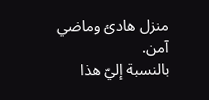منزل هادئ وماضي آمن.
بالنسبة إليّ هذا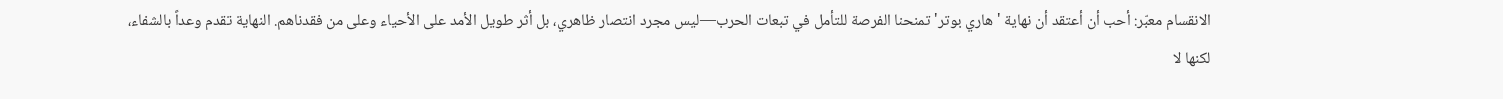الانقسام معبّر: أحب أن أعتقد أن نهاية 'هاري بوتر' تمنحنا الفرصة للتأمل في تبعات الحرب—ليس مجرد انتصار ظاهري، بل أثر طويل الأمد على الأحياء وعلى من فقدناهم. النهاية تقدم وعداً بالشفاء، لكنها لا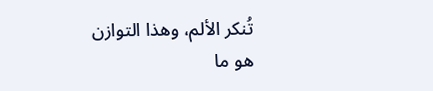تُنكر الألم، وهذا التوازن هو ما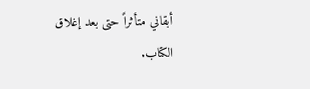أبقاني متأثراً حتى بعد إغلاق الكتاب.